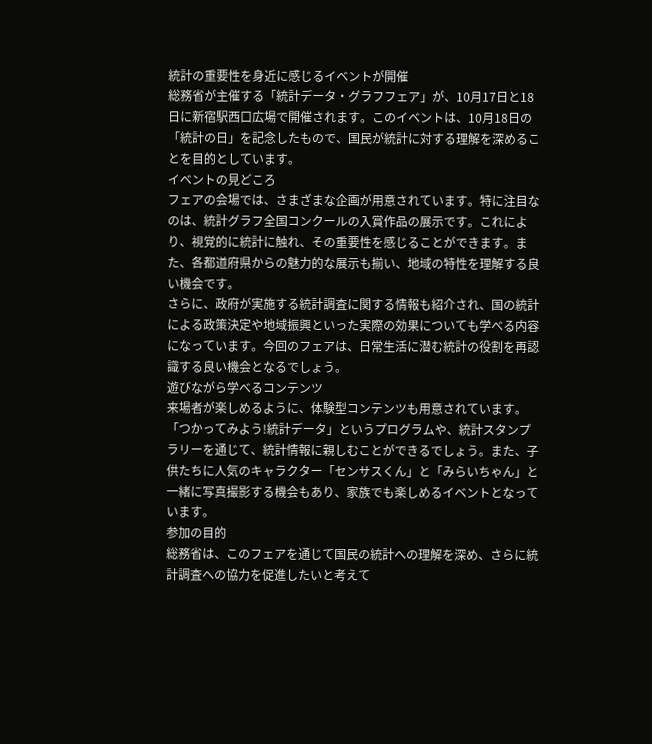統計の重要性を身近に感じるイベントが開催
総務省が主催する「統計データ・グラフフェア」が、10月17日と18日に新宿駅西口広場で開催されます。このイベントは、10月18日の「統計の日」を記念したもので、国民が統計に対する理解を深めることを目的としています。
イベントの見どころ
フェアの会場では、さまざまな企画が用意されています。特に注目なのは、統計グラフ全国コンクールの入賞作品の展示です。これにより、視覚的に統計に触れ、その重要性を感じることができます。また、各都道府県からの魅力的な展示も揃い、地域の特性を理解する良い機会です。
さらに、政府が実施する統計調査に関する情報も紹介され、国の統計による政策決定や地域振興といった実際の効果についても学べる内容になっています。今回のフェアは、日常生活に潜む統計の役割を再認識する良い機会となるでしょう。
遊びながら学べるコンテンツ
来場者が楽しめるように、体験型コンテンツも用意されています。「つかってみよう!統計データ」というプログラムや、統計スタンプラリーを通じて、統計情報に親しむことができるでしょう。また、子供たちに人気のキャラクター「センサスくん」と「みらいちゃん」と一緒に写真撮影する機会もあり、家族でも楽しめるイベントとなっています。
参加の目的
総務省は、このフェアを通じて国民の統計への理解を深め、さらに統計調査への協力を促進したいと考えて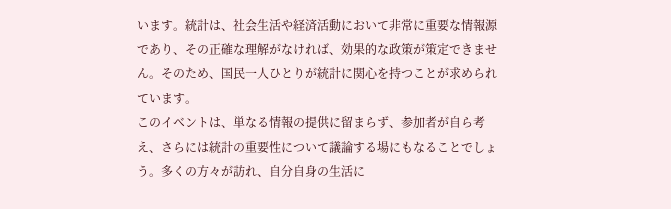います。統計は、社会生活や経済活動において非常に重要な情報源であり、その正確な理解がなければ、効果的な政策が策定できません。そのため、国民一人ひとりが統計に関心を持つことが求められています。
このイベントは、単なる情報の提供に留まらず、参加者が自ら考え、さらには統計の重要性について議論する場にもなることでしょう。多くの方々が訪れ、自分自身の生活に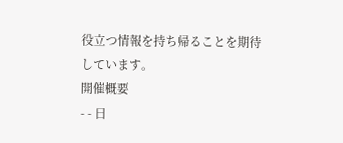役立つ情報を持ち帰ることを期待しています。
開催概要
- - 日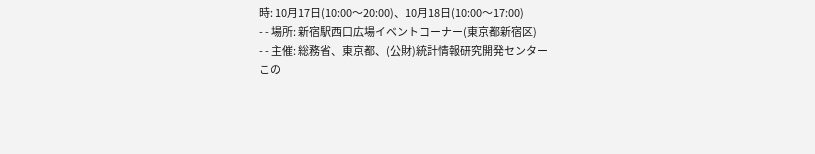時: 10月17日(10:00〜20:00)、10月18日(10:00〜17:00)
- - 場所: 新宿駅西口広場イベントコーナー(東京都新宿区)
- - 主催: 総務省、東京都、(公財)統計情報研究開発センター
この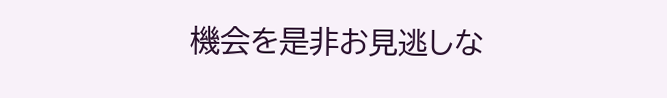機会を是非お見逃しな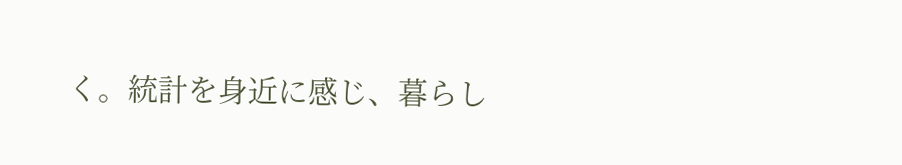く。統計を身近に感じ、暮らし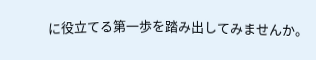に役立てる第一歩を踏み出してみませんか。